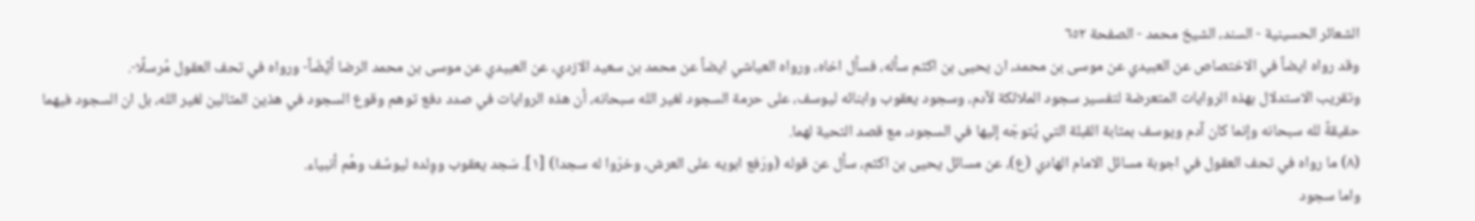الشعائر الحسينية - السند، الشيخ محمد - الصفحة ٦٥٢
وقد رواه ايضاً في الاختصاص عن العبيدي عن موسى بن محمد، ان يحيى بن اكثم سأله، فسأل اخاه، ورواه العياشي ايضاً عن محمد بن سعيد الازدي، عن العبيدي عن موسى بن محمد الرضا أيْضَاً- ورواه في تحف العقول مُرسلًا-.
وتقريب الاستدلال بهذه الروايات المتعرضة لتفسير سجود الملائكة لآدم، وسجود يعقوب وابنائه ليوسف، على حرمة السجود لغير الله سبحانه، أن هذه الروايات في صدد دفع توهم وقوع السجود في هذين المثالين لغير الله، بل ان السجود فيهما حقيقةً لله سبحانه وإنما كان آدم ويوسف بمثابة القبلة التي يُتوجّه إليها في السجود، مع قصد التحية لهما.
(٨) ما رواه في تحف العقول في اجوبة مسائل الامام الهادي (ع)، عن مسائل يحيى بن اكثم، سأل عن قوله (ورَفع ابويه على العرش، وخرّوا له سجدا) [١]. سَجد يعقوب ووِلده ليوسُف وهُم أنبياء.
واما سجود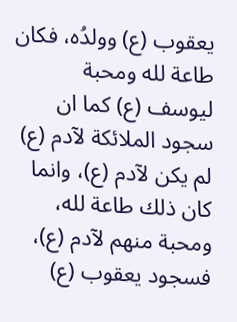يعقوب (ع) وولدُه، فكان طاعة لله ومحبة ليوسف (ع) كما ان سجود الملائكة لآدم (ع) لم يكن لآدم (ع)، وانما كان ذلك طاعة لله، ومحبة منهم لآدم (ع)، فسجود يعقوب (ع)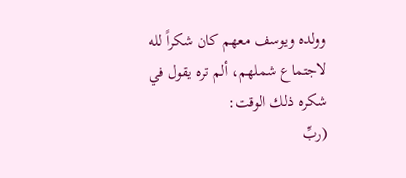وولده ويوسف معهم كان شكراً لله لاجتماع شملهم، ألم تره يقول في شكره ذلك الوقت:
(ربِّ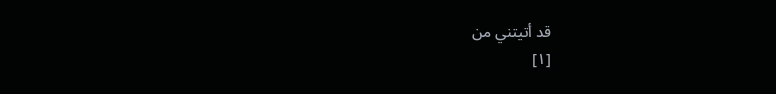قد أتيتني من
[١]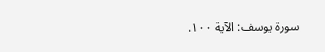سورة يوسف: الآية ١٠٠.